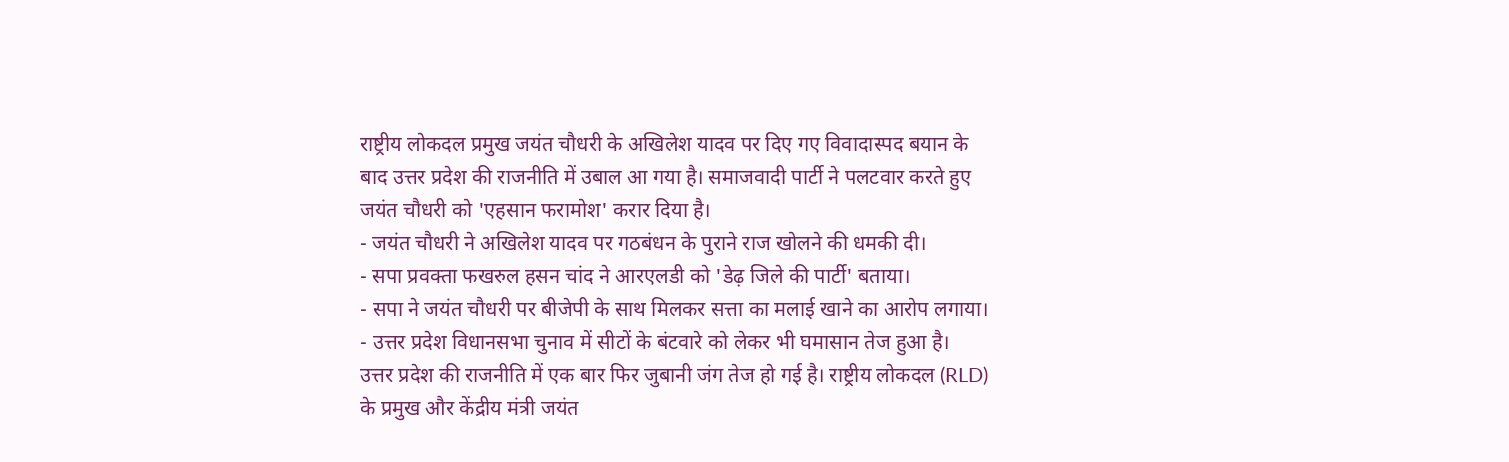राष्ट्रीय लोकदल प्रमुख जयंत चौधरी के अखिलेश यादव पर दिए गए विवादास्पद बयान के बाद उत्तर प्रदेश की राजनीति में उबाल आ गया है। समाजवादी पार्टी ने पलटवार करते हुए जयंत चौधरी को 'एहसान फरामोश' करार दिया है।
- जयंत चौधरी ने अखिलेश यादव पर गठबंधन के पुराने राज खोलने की धमकी दी।
- सपा प्रवक्ता फखरुल हसन चांद ने आरएलडी को 'डेढ़ जिले की पार्टी' बताया।
- सपा ने जयंत चौधरी पर बीजेपी के साथ मिलकर सत्ता का मलाई खाने का आरोप लगाया।
- उत्तर प्रदेश विधानसभा चुनाव में सीटों के बंटवारे को लेकर भी घमासान तेज हुआ है।
उत्तर प्रदेश की राजनीति में एक बार फिर जुबानी जंग तेज हो गई है। राष्ट्रीय लोकदल (RLD) के प्रमुख और केंद्रीय मंत्री जयंत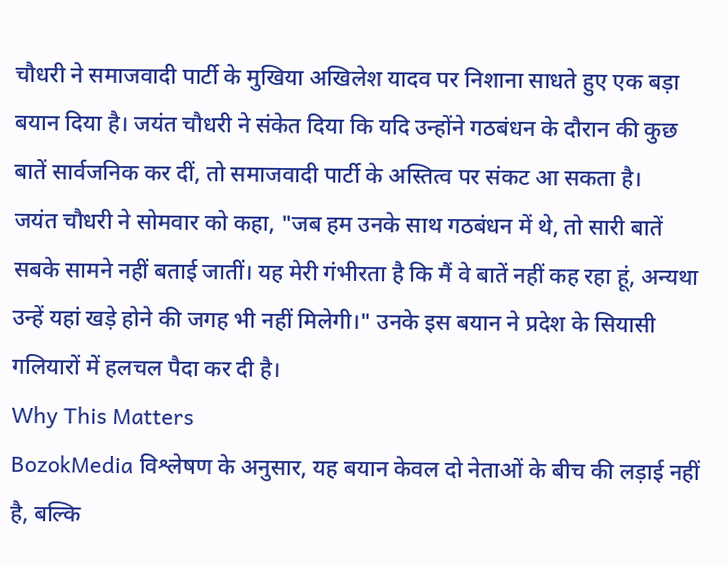चौधरी ने समाजवादी पार्टी के मुखिया अखिलेश यादव पर निशाना साधते हुए एक बड़ा बयान दिया है। जयंत चौधरी ने संकेत दिया कि यदि उन्होंने गठबंधन के दौरान की कुछ बातें सार्वजनिक कर दीं, तो समाजवादी पार्टी के अस्तित्व पर संकट आ सकता है।
जयंत चौधरी ने सोमवार को कहा, "जब हम उनके साथ गठबंधन में थे, तो सारी बातें सबके सामने नहीं बताई जातीं। यह मेरी गंभीरता है कि मैं वे बातें नहीं कह रहा हूं, अन्यथा उन्हें यहां खड़े होने की जगह भी नहीं मिलेगी।" उनके इस बयान ने प्रदेश के सियासी गलियारों में हलचल पैदा कर दी है।
Why This Matters
BozokMedia विश्लेषण के अनुसार, यह बयान केवल दो नेताओं के बीच की लड़ाई नहीं है, बल्कि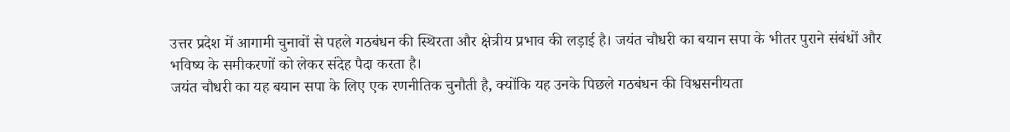उत्तर प्रदेश में आगामी चुनावों से पहले गठबंधन की स्थिरता और क्षेत्रीय प्रभाव की लड़ाई है। जयंत चौधरी का बयान सपा के भीतर पुराने संबंधों और भविष्य के समीकरणों को लेकर संदेह पैदा करता है।
जयंत चौधरी का यह बयान सपा के लिए एक रणनीतिक चुनौती है, क्योंकि यह उनके पिछले गठबंधन की विश्वसनीयता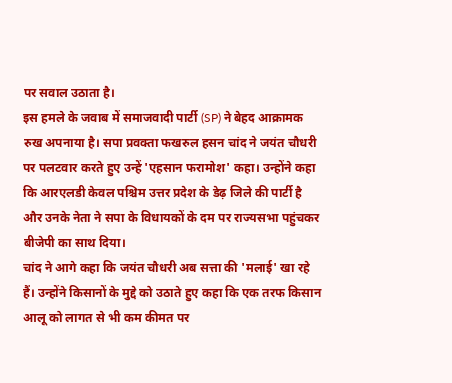पर सवाल उठाता है।
इस हमले के जवाब में समाजवादी पार्टी (SP) ने बेहद आक्रामक रुख अपनाया है। सपा प्रवक्ता फखरुल हसन चांद ने जयंत चौधरी पर पलटवार करते हुए उन्हें 'एहसान फरामोश' कहा। उन्होंने कहा कि आरएलडी केवल पश्चिम उत्तर प्रदेश के डेढ़ जिले की पार्टी है और उनके नेता ने सपा के विधायकों के दम पर राज्यसभा पहुंचकर बीजेपी का साथ दिया।
चांद ने आगे कहा कि जयंत चौधरी अब सत्ता की 'मलाई' खा रहे हैं। उन्होंने किसानों के मुद्दे को उठाते हुए कहा कि एक तरफ किसान आलू को लागत से भी कम कीमत पर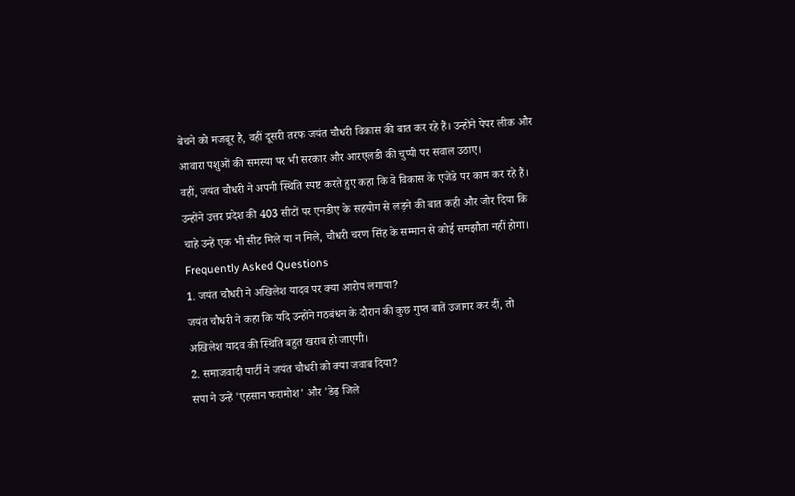बेचने को मजबूर है, वहीं दूसरी तरफ जयंत चौधरी विकास की बात कर रहे हैं। उन्होंने पेपर लीक और आवारा पशुओं की समस्या पर भी सरकार और आरएलडी की चुप्पी पर सवाल उठाए।
वहीं, जयंत चौधरी ने अपनी स्थिति स्पष्ट करते हुए कहा कि वे विकास के एजेंडे पर काम कर रहे हैं। उन्होंने उत्तर प्रदेश की 403 सीटों पर एनडीए के सहयोग से लड़ने की बात कही और जोर दिया कि चाहे उन्हें एक भी सीट मिले या न मिले, चौधरी चरण सिंह के सम्मान से कोई समझौता नहीं होगा।
Frequently Asked Questions
1. जयंत चौधरी ने अखिलेश यादव पर क्या आरोप लगाया?
जयंत चौधरी ने कहा कि यदि उन्होंने गठबंधन के दौरान की कुछ गुप्त बातें उजागर कर दीं, तो अखिलेश यादव की स्थिति बहुत खराब हो जाएगी।
2. समाजवादी पार्टी ने जयंत चौधरी को क्या जवाब दिया?
सपा ने उन्हें 'एहसान फरामोश' और 'डेढ़ जिले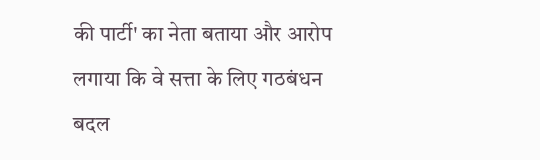की पार्टी' का नेता बताया और आरोप लगाया कि वे सत्ता के लिए गठबंधन बदल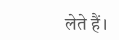लेते हैं।